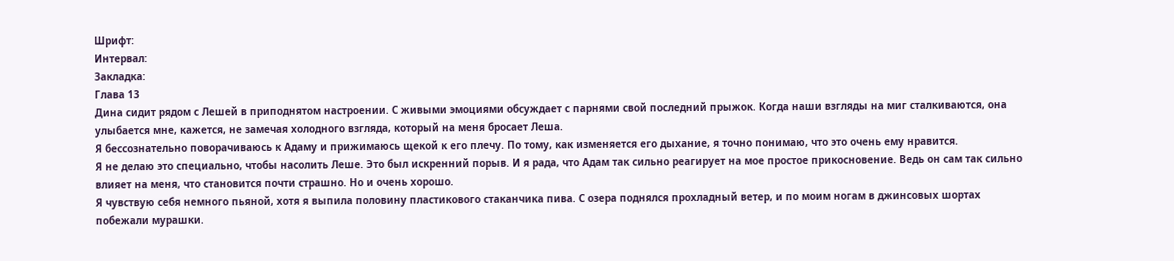Шрифт:
Интервал:
Закладка:
Глава 13
Дина сидит рядом с Лешей в приподнятом настроении. С живыми эмоциями обсуждает с парнями свой последний прыжок. Когда наши взгляды на миг сталкиваются, она улыбается мне, кажется, не замечая холодного взгляда, который на меня бросает Леша.
Я бессознательно поворачиваюсь к Адаму и прижимаюсь щекой к его плечу. По тому, как изменяется его дыхание, я точно понимаю, что это очень ему нравится.
Я не делаю это специально, чтобы насолить Леше. Это был искренний порыв. И я рада, что Адам так сильно реагирует на мое простое прикосновение. Ведь он сам так сильно влияет на меня, что становится почти страшно. Но и очень хорошо.
Я чувствую себя немного пьяной, хотя я выпила половину пластикового стаканчика пива. С озера поднялся прохладный ветер, и по моим ногам в джинсовых шортах побежали мурашки.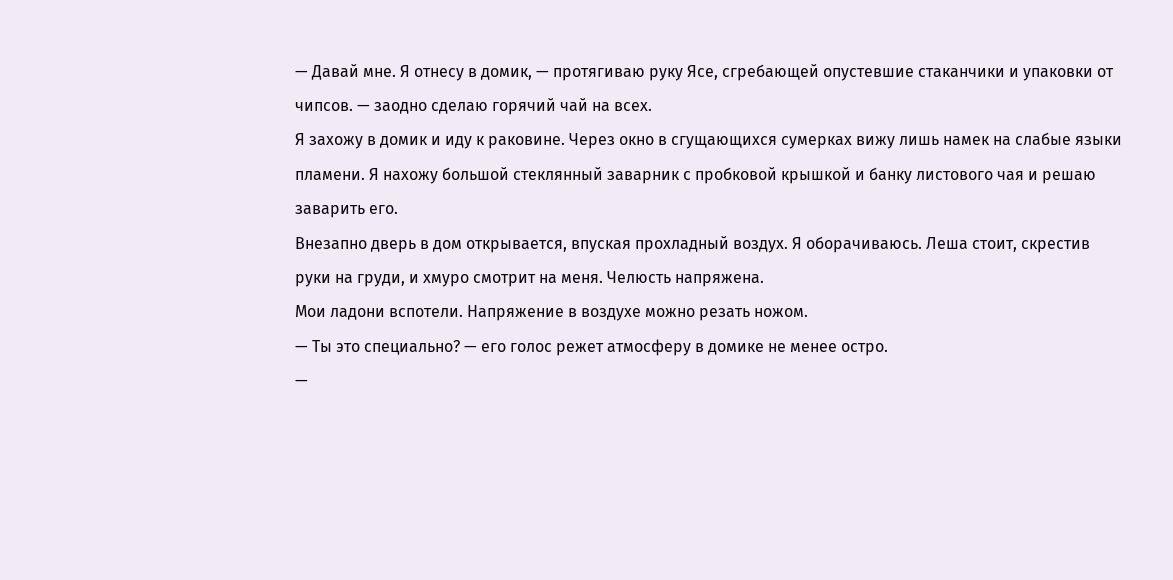— Давай мне. Я отнесу в домик, — протягиваю руку Ясе, сгребающей опустевшие стаканчики и упаковки от чипсов. — заодно сделаю горячий чай на всех.
Я захожу в домик и иду к раковине. Через окно в сгущающихся сумерках вижу лишь намек на слабые языки пламени. Я нахожу большой стеклянный заварник с пробковой крышкой и банку листового чая и решаю заварить его.
Внезапно дверь в дом открывается, впуская прохладный воздух. Я оборачиваюсь. Леша стоит, скрестив руки на груди, и хмуро смотрит на меня. Челюсть напряжена.
Мои ладони вспотели. Напряжение в воздухе можно резать ножом.
— Ты это специально? — его голос режет атмосферу в домике не менее остро.
—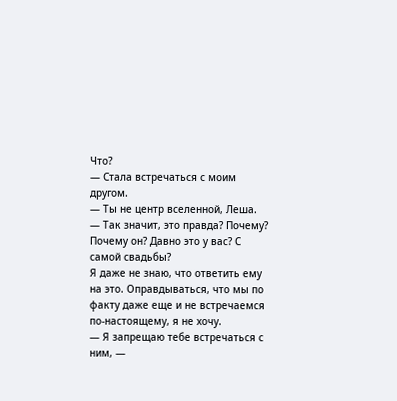Что?
— Стала встречаться с моим другом.
— Ты не центр вселенной, Леша.
— Так значит, это правда? Почему? Почему он? Давно это у вас? С самой свадьбы?
Я даже не знаю, что ответить ему на это. Оправдываться, что мы по факту даже еще и не встречаемся по-настоящему, я не хочу.
— Я запрещаю тебе встречаться с ним, —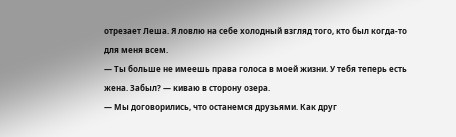отрезает Леша. Я ловлю на себе холодный взгляд того, кто был когда-то для меня всем.
— Ты больше не имеешь права голоса в моей жизни. У тебя теперь есть жена. Забыл? — киваю в сторону озера.
— Мы договорились, что останемся друзьями. Как друг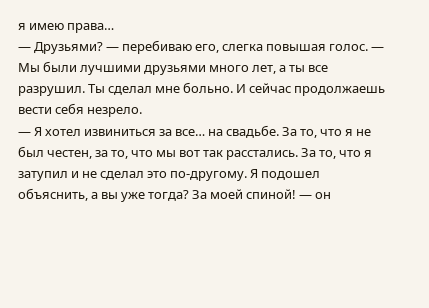я имею права…
— Друзьями? — перебиваю его, слегка повышая голос. — Мы были лучшими друзьями много лет, а ты все разрушил. Ты сделал мне больно. И сейчас продолжаешь вести себя незрело.
— Я хотел извиниться за все… на свадьбе. За то, что я не был честен, за то, что мы вот так расстались. За то, что я затупил и не сделал это по-другому. Я подошел объяснить, а вы уже тогда? За моей спиной! — он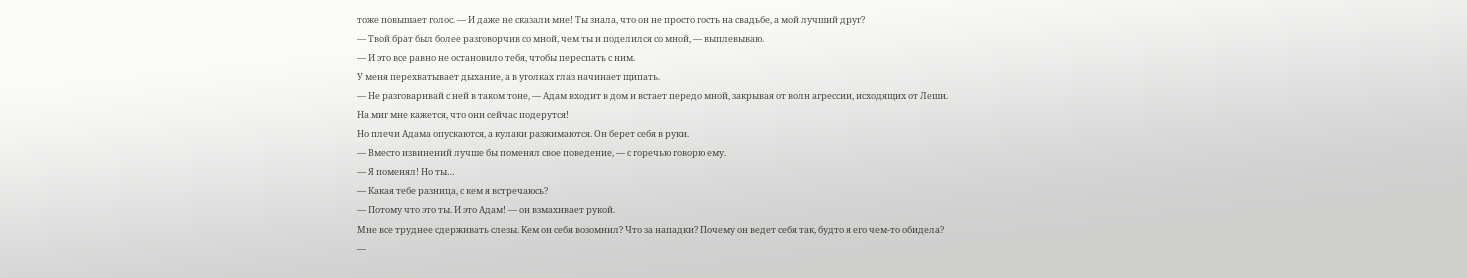тоже повышает голос. — И даже не сказали мне! Ты знала, что он не просто гость на свадьбе, а мой лучший друг?
— Твой брат был более разговорчив со мной, чем ты и поделился со мной, — выплевываю.
— И это все равно не остановило тебя, чтобы переспать с ним.
У меня перехватывает дыхание, а в уголках глаз начинает щипать.
— Не разговаривай с ней в таком тоне, — Адам входит в дом и встает передо мной, закрывая от волн агрессии, исходящих от Леши.
На миг мне кажется, что они сейчас подерутся!
Но плечи Адама опускаются, а кулаки разжимаются. Он берет себя в руки.
— Вместо извинений лучше бы поменял свое поведение, — с горечью говорю ему.
— Я поменял! Но ты…
— Какая тебе разница, с кем я встречаюсь?
— Потому что это ты. И это Адам! — он взмахивает рукой.
Мне все труднее сдерживать слезы. Кем он себя возомнил? Что за нападки? Почему он ведет себя так, будто я его чем-то обидела?
—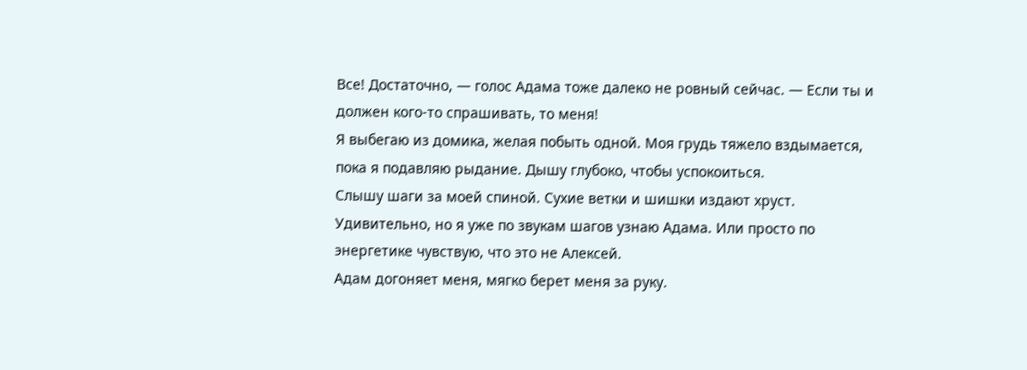Все! Достаточно, — голос Адама тоже далеко не ровный сейчас. — Если ты и должен кого-то спрашивать, то меня!
Я выбегаю из домика, желая побыть одной. Моя грудь тяжело вздымается, пока я подавляю рыдание. Дышу глубоко, чтобы успокоиться.
Слышу шаги за моей спиной. Сухие ветки и шишки издают хруст. Удивительно, но я уже по звукам шагов узнаю Адама. Или просто по энергетике чувствую, что это не Алексей.
Адам догоняет меня, мягко берет меня за руку.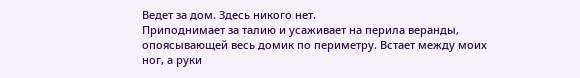Ведет за дом. Здесь никого нет.
Приподнимает за талию и усаживает на перила веранды, опоясывающей весь домик по периметру. Встает между моих ног, а руки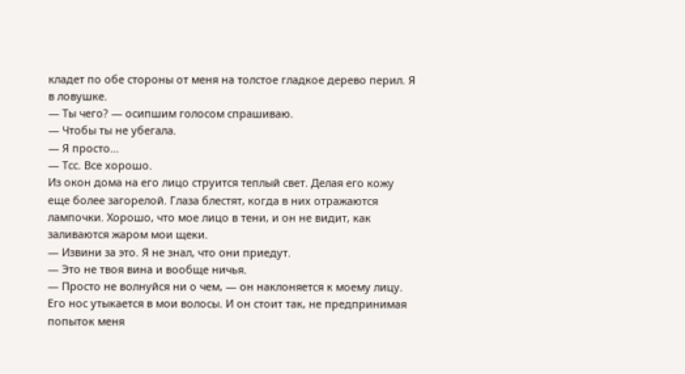кладет по обе стороны от меня на толстое гладкое дерево перил. Я в ловушке.
— Ты чего? — осипшим голосом спрашиваю.
— Чтобы ты не убегала.
— Я просто…
— Тсс. Все хорошо.
Из окон дома на его лицо струится теплый свет. Делая его кожу еще более загорелой. Глаза блестят, когда в них отражаются лампочки. Хорошо, что мое лицо в тени, и он не видит, как заливаются жаром мои щеки.
— Извини за это. Я не знал, что они приедут.
— Это не твоя вина и вообще ничья.
— Просто не волнуйся ни о чем, — он наклоняется к моему лицу. Его нос утыкается в мои волосы. И он стоит так, не предпринимая попыток меня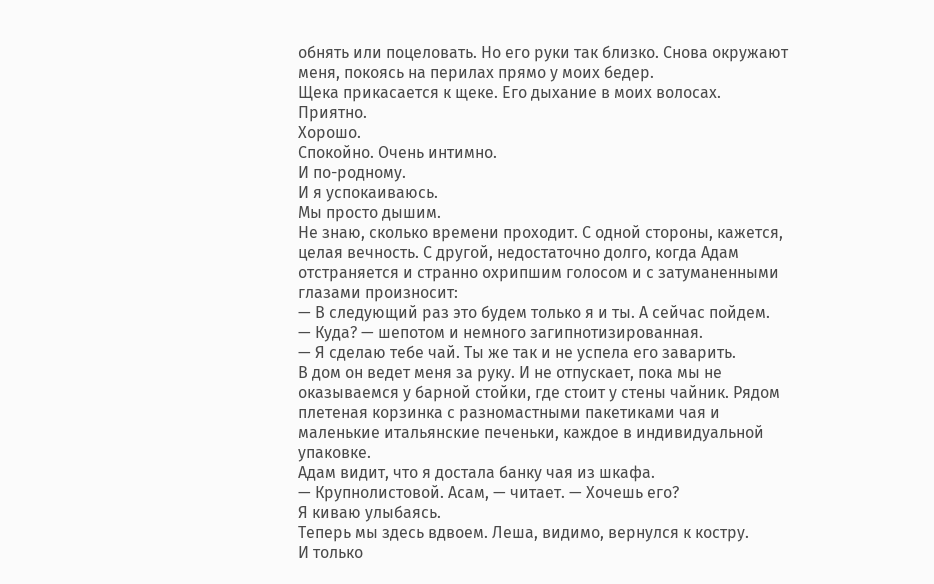обнять или поцеловать. Но его руки так близко. Снова окружают меня, покоясь на перилах прямо у моих бедер.
Щека прикасается к щеке. Его дыхание в моих волосах.
Приятно.
Хорошо.
Спокойно. Очень интимно.
И по-родному.
И я успокаиваюсь.
Мы просто дышим.
Не знаю, сколько времени проходит. С одной стороны, кажется, целая вечность. С другой, недостаточно долго, когда Адам отстраняется и странно охрипшим голосом и с затуманенными глазами произносит:
— В следующий раз это будем только я и ты. А сейчас пойдем.
— Куда? — шепотом и немного загипнотизированная.
— Я сделаю тебе чай. Ты же так и не успела его заварить.
В дом он ведет меня за руку. И не отпускает, пока мы не оказываемся у барной стойки, где стоит у стены чайник. Рядом плетеная корзинка с разномастными пакетиками чая и маленькие итальянские печеньки, каждое в индивидуальной упаковке.
Адам видит, что я достала банку чая из шкафа.
— Крупнолистовой. Асам, — читает. — Хочешь его?
Я киваю улыбаясь.
Теперь мы здесь вдвоем. Леша, видимо, вернулся к костру.
И только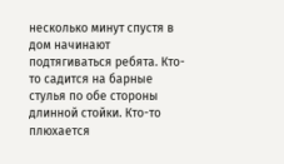несколько минут спустя в дом начинают подтягиваться ребята. Кто-то садится на барные стулья по обе стороны длинной стойки. Кто-то плюхается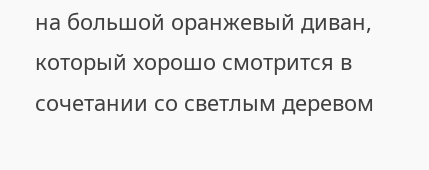на большой оранжевый диван, который хорошо смотрится в сочетании со светлым деревом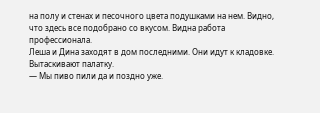на полу и стенах и песочного цвета подушками на нем. Видно, что здесь все подобрано со вкусом. Видна работа профессионала.
Леша и Дина заходят в дом последними. Они идут к кладовке.
Вытаскивают палатку.
— Мы пиво пили да и поздно уже.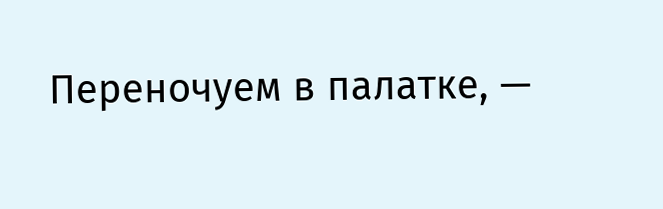Переночуем в палатке, —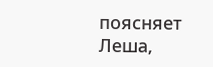поясняет Леша,